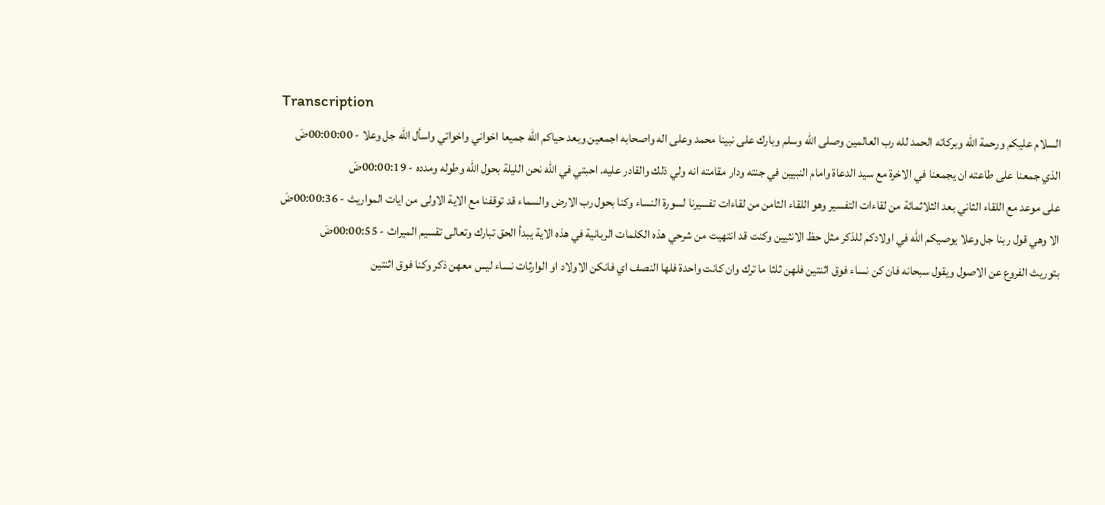Transcription
السلام عليكم ورحمة الله وبركاته الحمد لله رب العالمين وصلى الله وسلم وبارك على نبينا محمد وعلى اله واصحابه اجمعين وبعد حياكم الله جميعا اخواني واخواتي واسأل الله جل وعلا - 00:00:00ضَ
الذي جمعنا على طاعته ان يجمعنا في الاخرة مع سيد الدعاة وامام النبيين في جنته ودار مقامته انه ولي ذلك والقادر عليه. احبتي في الله نحن الليلة بحول الله وطوله ومدده - 00:00:19ضَ
على موعد مع اللقاء الثاني بعد الثلاثمائة من لقاءات التفسير وهو اللقاء الثامن من لقاءات تفسيرنا لسورة النساء وكنا بحول رب الارض والسماء قد توقفنا مع الاية الاولى من ايات المواريث - 00:00:36ضَ
الا وهي قول ربنا جل وعلا يوصيكم الله في اولادكم للذكر مثل حظ الانثيين وكنت قد انتهيت من شرحي هذه الكلمات الربانية في هذه الاية يبدأ الحق تبارك وتعالى تقسيم الميراث - 00:00:55ضَ
بتوريث الفروع عن الاصول ويقول سبحانه فان كن نساء فوق اثنتين فلهن ثلثا ما ترك وان كانت واحدة فلها النصف اي فانكن الاولاد او الوارثات نساء ليس معهن ذكر وكنا فوق اثنتين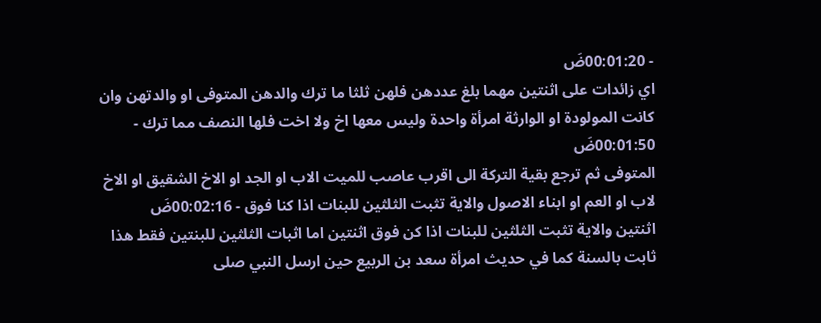- 00:01:20ضَ
اي زائدات على اثنتين مهما بلغ عددهن فلهن ثلثا ما ترك والدهن المتوفى او والدتهن وان كانت المولودة او الوارثة امرأة واحدة وليس معها اخ ولا اخت فلها النصف مما ترك - 00:01:50ضَ
المتوفى ثم ترجع بقية التركة الى اقرب عاصب للميت الاب او الجد او الاخ الشقيق او الاخ لاب او العم او ابناء الاصول والاية تثبت الثلثين للبنات اذا كنا فوق - 00:02:16ضَ
اثنتين والاية تثبت الثلثين للبنات اذا كن فوق اثنتين اما اثبات الثلثين للبنتين فقط هذا ثابت بالسنة كما في حديث امرأة سعد بن الربيع حين ارسل النبي صلى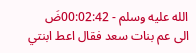الله عليه وسلم - 00:02:42ضَ
الى عم بنات سعد فقال اعط ابنتي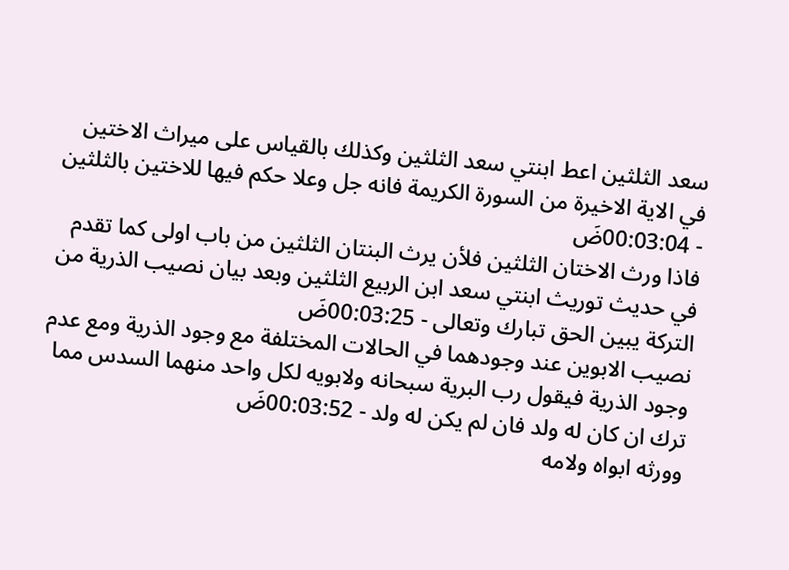سعد الثلثين اعط ابنتي سعد الثلثين وكذلك بالقياس على ميراث الاختين في الاية الاخيرة من السورة الكريمة فانه جل وعلا حكم فيها للاختين بالثلثين - 00:03:04ضَ
فاذا ورث الاختان الثلثين فلأن يرث البنتان الثلثين من باب اولى كما تقدم في حديث توريث ابنتي سعد ابن الربيع الثلثين وبعد بيان نصيب الذرية من التركة يبين الحق تبارك وتعالى - 00:03:25ضَ
نصيب الابوين عند وجودهما في الحالات المختلفة مع وجود الذرية ومع عدم وجود الذرية فيقول رب البرية سبحانه ولابويه لكل واحد منهما السدس مما ترك ان كان له ولد فان لم يكن له ولد - 00:03:52ضَ
وورثه ابواه ولامه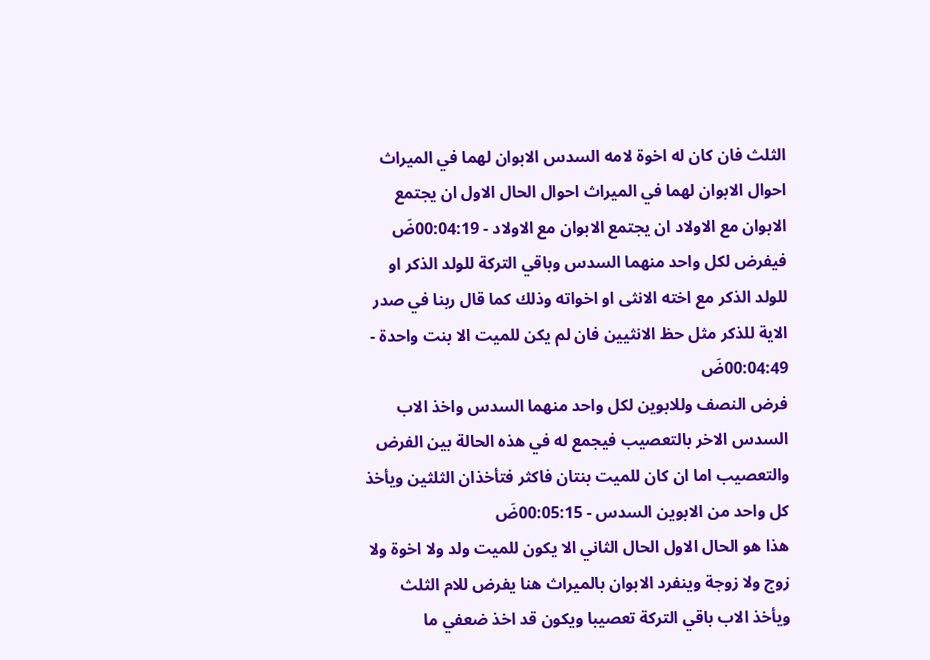الثلث فان كان له اخوة لامه السدس الابوان لهما في الميراث احوال الابوان لهما في الميراث احوال الحال الاول ان يجتمع الابوان مع الاولاد ان يجتمع الابوان مع الاولاد - 00:04:19ضَ
فيفرض لكل واحد منهما السدس وباقي التركة للولد الذكر او للولد الذكر مع اخته الانثى او اخواته وذلك كما قال ربنا في صدر الاية للذكر مثل حظ الانثيين فان لم يكن للميت الا بنت واحدة - 00:04:49ضَ
فرض النصف وللابوين لكل واحد منهما السدس واخذ الاب السدس الاخر بالتعصيب فيجمع له في هذه الحالة بين الفرض والتعصيب اما ان كان للميت بنتان فاكثر فتأخذان الثلثين ويأخذ كل واحد من الابوين السدس - 00:05:15ضَ
هذا هو الحال الاول الحال الثاني الا يكون للميت ولد ولا اخوة ولا زوج ولا زوجة وينفرد الابوان بالميراث هنا يفرض للام الثلث ويأخذ الاب باقي التركة تعصيبا ويكون قد اخذ ضعفي ما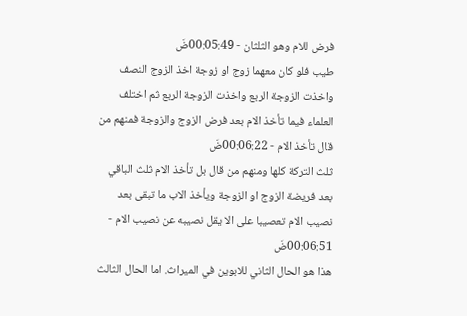فرض للام وهو الثلثان - 00:05:49ضَ
طيب فلو كان معهما زوج او زوجة اخذ الزوج النصف واخذت الزوجة الربع واخذت الزوجة الربع ثم اختلف العلماء فيما تأخذ الام بعد فرض الزوج والزوجة فمنهم من قال تأخذ الام - 00:06:22ضَ
ثلث التركة كلها ومنهم من قال بل تأخذ الام ثلث الباقي بعد فريضة الزوج او الزوجة ويأخذ الاب ما تبقى بعد نصيب الام تعصيبا على الا يقل نصيبه عن نصيب الام - 00:06:51ضَ
هذا هو الحال الثاني للابوين في الميراث. اما الحال الثالث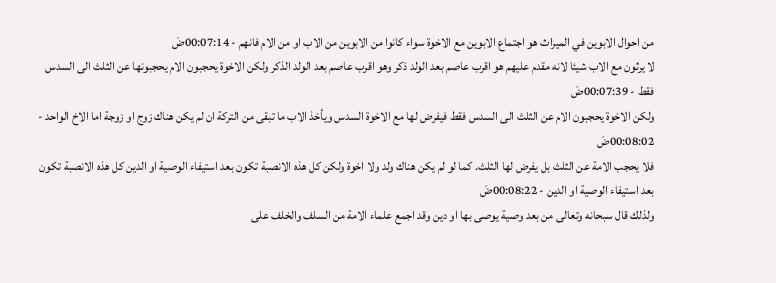من احوال الابوين في الميراث هو اجتماع الابوين مع الاخوة سواء كانوا من الابوين من الاب او من الام فانهم - 00:07:14ضَ
لا يرثون مع الاب شيئا لانه مقدم عليهم هو اقرب عاصم بعد الولد ذكر وهو اقرب عاصم بعد الولد الذكر ولكن الاخوة يحجبون الام يحجبونها عن الثلث الى السدس فقط - 00:07:39ضَ
ولكن الاخوة يحجبون الام عن الثلث الى السدس فقط فيفرض لها مع الاخوة السدس ويأخذ الاب ما تبقى من التركة ان لم يكن هناك زوج او زوجة اما الاخ الواحد - 00:08:02ضَ
فلا يحجب الامة عن الثلث بل يفرض لها الثلث. كما لو لم يكن هناك ولد ولا اخوة ولكن كل هذه الانصبة تكون بعد استيفاء الوصية او الدين كل هذه الانصبة تكون بعد استيفاء الوصية او الدين - 00:08:22ضَ
ولذلك قال سبحانه وتعالى من بعد وصية يوصى بها او دين وقد اجمع علماء الامة من السلف والخلف على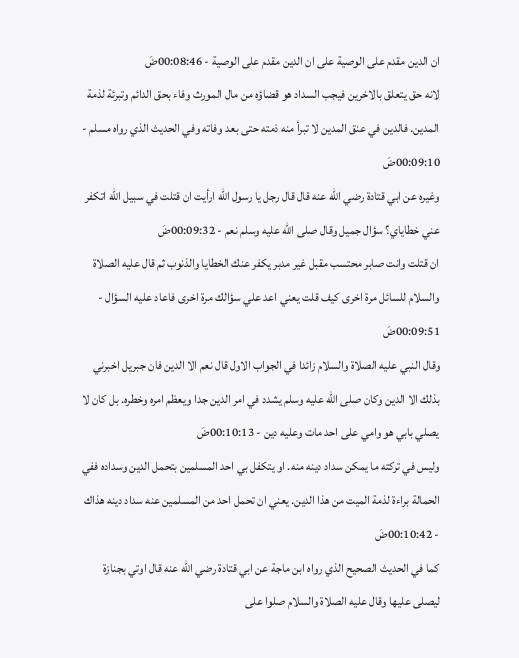ان الدين مقدم على الوصية على ان الدين مقدم على الوصية - 00:08:46ضَ
لانه حق يتعلق بالاخرين فيجب السداد هو قضاؤه من مال المورث وفاء بحق الدائم وتبرئة لذمة المدين. فالدين في عنق المدين لا تبرأ منه ذمته حتى بعد وفاته وفي الحديث الذي رواه مسلم - 00:09:10ضَ
وغيره عن ابي قتادة رضي الله عنه قال قال رجل يا رسول الله ارأيت ان قتلت في سبيل الله اتكفر عني خطاياي؟ سؤال جميل وقال صلى الله عليه وسلم نعم - 00:09:32ضَ
ان قتلت وانت صابر محتسب مقبل غير مدبر يكفر عنك الخطايا والذنوب ثم قال عليه الصلاة والسلام للسائل مرة اخرى كيف قلت يعني اعد علي سؤالك مرة اخرى فاعاد عليه السؤال - 00:09:51ضَ
وقال النبي عليه الصلاة والسلام زائدا في الجواب الاول قال نعم الا الدين فان جبريل اخبرني بذلك الا الدين وكان صلى الله عليه وسلم يشدد في امر الدين جدا ويعظم امره وخطره. بل كان لا يصلي بابي هو وامي على احد مات وعليه دين - 00:10:13ضَ
وليس في تركته ما يمكن سداد دينه منه. او يتكفل بي احد المسلمين بتحمل الدين وسداده ففي الحمالة براءة لذمة الميت من هذا الدين. يعني ان تحمل احد من المسلمين عنه سداد دينه هذاك - 00:10:42ضَ
كما في الحديث الصحيح الذي رواه ابن ماجة عن ابي قتادة رضي الله عنه قال اوتي بجنازة ليصلى عليها وقال عليه الصلاة والسلام صلوا على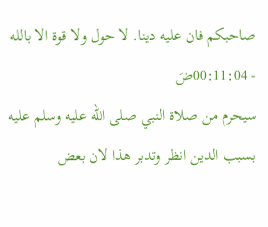صاحبكم فان عليه دينا. لا حول ولا قوة الا بالله - 00:11:04ضَ
سيحرم من صلاة النبي صلى الله عليه وسلم عليه بسبب الدين انظر وتدبر هذا لان بعض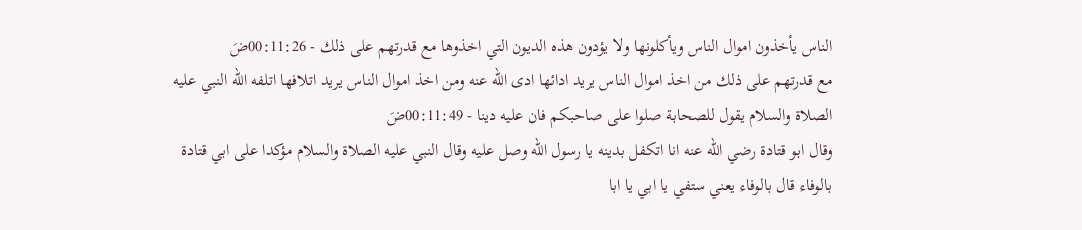الناس يأخذون اموال الناس ويأكلونها ولا يؤدون هذه الديون التي اخذوها مع قدرتهم على ذلك - 00:11:26ضَ
مع قدرتهم على ذلك من اخذ اموال الناس يريد ادائها ادى الله عنه ومن اخذ اموال الناس يريد اتلافها اتلفه الله النبي عليه الصلاة والسلام يقول للصحابة صلوا على صاحبكم فان عليه دينا - 00:11:49ضَ
وقال ابو قتادة رضي الله عنه انا اتكفل بدينه يا رسول الله وصل عليه وقال النبي عليه الصلاة والسلام مؤكدا على ابي قتادة بالوفاء قال بالوفاء يعني ستفي يا ابي يا ابا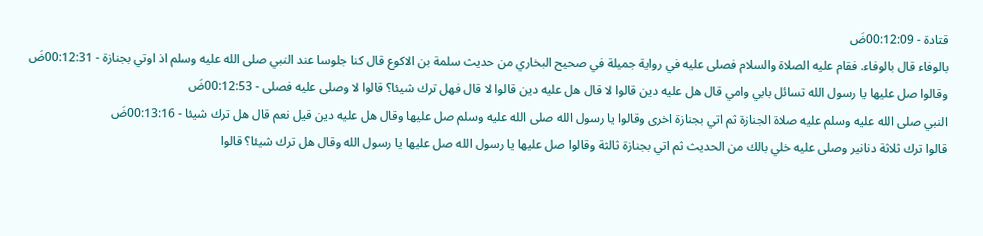قتادة - 00:12:09ضَ
بالوفاء قال بالوفاء. فقام عليه الصلاة والسلام فصلى عليه في رواية جميلة في صحيح البخاري من حديث سلمة بن الاكوع قال كنا جلوسا عند النبي صلى الله عليه وسلم اذ اوتي بجنازة - 00:12:31ضَ
وقالوا صل عليها يا رسول الله تسائل بابي وامي قال هل عليه دين قالوا لا قال هل عليه دين قالوا لا قال فهل ترك شيئا؟ قالوا لا وصلى عليه فصلى - 00:12:53ضَ
النبي صلى الله عليه وسلم عليه صلاة الجنازة ثم اتي بجنازة اخرى وقالوا يا رسول الله صلى الله عليه وسلم صل عليها وقال هل عليه دين قيل نعم قال هل ترك شيئا - 00:13:16ضَ
قالوا ترك ثلاثة دنانير وصلى عليه خلي بالك من الحديث ثم اتي بجنازة ثالثة وقالوا صل عليها يا رسول الله صل عليها يا رسول الله وقال هل ترك شيئا؟ قالوا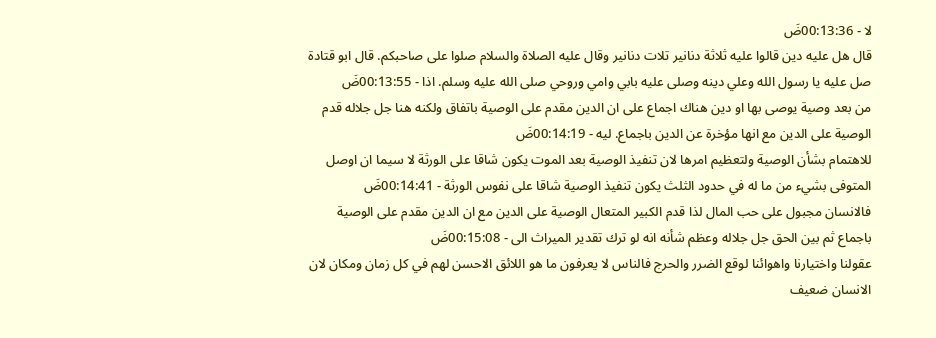لا - 00:13:36ضَ
قال هل عليه دين قالوا عليه ثلاثة دنانير تلات دنانير وقال عليه الصلاة والسلام صلوا على صاحبكم. قال ابو قتادة صل عليه يا رسول الله وعلي دينه وصلى عليه بابي وامي وروحي صلى الله عليه وسلم. اذا - 00:13:55ضَ
من بعد وصية يوصى بها او دين هناك اجماع على ان الدين مقدم على الوصية باتفاق ولكنه هنا جل جلاله قدم الوصية على الدين مع انها مؤخرة عن الدين باجماع. ليه - 00:14:19ضَ
للاهتمام بشأن الوصية ولتعظيم امرها لان تنفيذ الوصية بعد الموت يكون شاقا على الورثة لا سيما ان اوصل المتوفى بشيء من ما له في حدود الثلث يكون تنفيذ الوصية شاقا على نفوس الورثة - 00:14:41ضَ
فالانسان مجبول على حب المال لذا قدم الكبير المتعال الوصية على الدين مع ان الدين مقدم على الوصية باجماع ثم بين الحق جل جلاله وعظم شأنه انه لو ترك تقدير الميراث الى - 00:15:08ضَ
عقولنا واختيارنا واهوائنا لوقع الضرر والحرج فالناس لا يعرفون ما هو اللائق الاحسن لهم في كل زمان ومكان لان الانسان ضعيف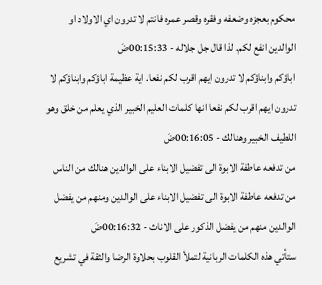محكوم بعجزه وضعفه وفقره وقصر عمره فانتم لا تدرون اي الاولاد او الوالدين انفع لكم. لذا قال جل جلاله - 00:15:33ضَ
اباؤكم وابناؤكم لا تدرون ايهم اقرب لكم نفعا. اية عظيمة اباؤكم وابناؤكم لا تدرون ايهم اقرب لكم نفعا انها كلمات العليم الخبير الذي يعلم من خلق وهو اللطيف الخبير وهنالك - 00:16:05ضَ
من تدفعه عاطفة الابوة الى تفضيل الابناء على الوالدين هنالك من الناس من تدفعه عاطفة الابوة الى تفضيل الابناء على الوالدين ومنهم من يفضل الوالدين منهم من يفضل الذكور على الاناث - 00:16:32ضَ
ستأتي هذه الكلمات الربانية لتملأ القلوب بحلاوة الرضا والثقة في تشريع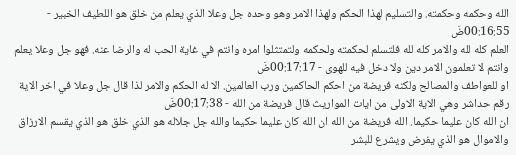الله وحكمه وحكمته. والتسليم لهذا الحكم ولهذا الامر وهو وحده جل وعلا الذي يعلم من خلق هو اللطيف الخبير - 00:16:55ضَ
العلم كله لله والامر كله لله فلتسلم لحكمته ولحكمه ولتمتثلوا امره وانتم في غاية الحب له والرضا عنه. فهو جل وعلا يعلم وانتم لا تعلمون الامر دين ولا دخل فيه للهوى - 00:17:17ضَ
او للعواطف والمصالح ولكنه فريضة من احكم الحاكمين ورب العالمين. الا له الحكم والامر لذا قال جل وعلا في اخر الاية رقم حداشر وهي الاية الاولى من ايات المواريث قال فريضة من الله - 00:17:38ضَ
ان الله كان عليما حكيما. الله فريضة من الله ان الله كان عليما حكيما والله جل جلاله هو الذي خلق هو الذي يقسم الارزاق والاموال هو الذي يفرض ويشرع للبشر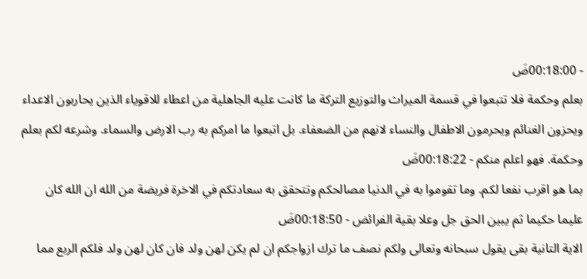- 00:18:00ضَ
بعلم وحكمة فلا تتبعوا في قسمة الميراث والتوزيع التركة ما كانت عليه الجاهلية من اعطاء للاقوياء الذين يحاربون الاعداء ويحزون الغنائم ويحرمون الاطفال والنساء لانهم من الضعفاء. بل اتبعوا ما امركم به رب الارض والسماء. وشرعه لكم بعلم وحكمة. فهو اعلم منكم - 00:18:22ضَ
بما هو اقرب نفعا لكم. وما تقوموا به في الدنيا مصالحكم وتتحقق به سعادتكم في الاخرة فريضة من الله ان الله كان عليما حكيما ثم يبين الحق جل وعلا بقية الفرائض - 00:18:50ضَ
الاية التانية بقى يقول سبحانه وتعالى ولكم نصف ما ترك ازواجكم ان لم يكن لهن ولد فان كان لهن ولد فلكم الربع مما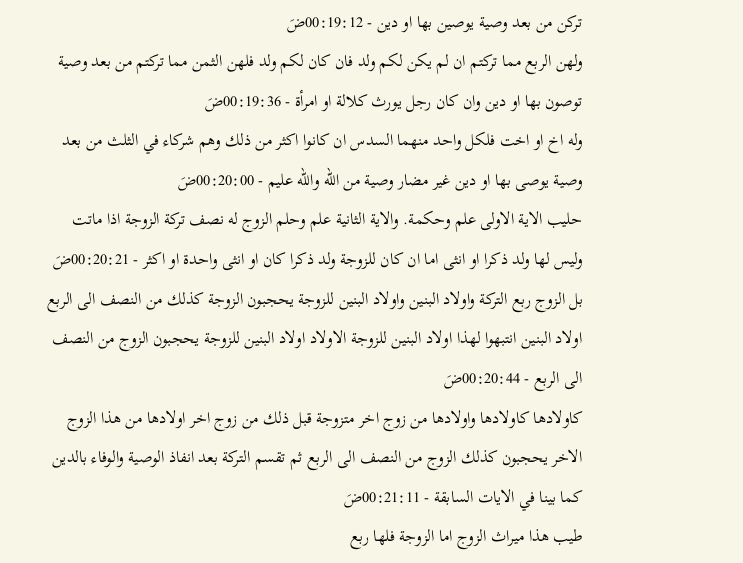تركن من بعد وصية يوصين بها او دين - 00:19:12ضَ
ولهن الربع مما تركتم ان لم يكن لكم ولد فان كان لكم ولد فلهن الثمن مما تركتم من بعد وصية توصون بها او دين وان كان رجل يورث كلالة او امرأة - 00:19:36ضَ
وله اخ او اخت فلكل واحد منهما السدس ان كانوا اكثر من ذلك وهم شركاء في الثلث من بعد وصية يوصى بها او دين غير مضار وصية من الله والله عليم - 00:20:00ضَ
حليب الاية الاولى علم وحكمة. والاية الثانية علم وحلم الزوج له نصف تركة الزوجة اذا ماتت وليس لها ولد ذكرا او انثى اما ان كان للزوجة ولد ذكرا كان او انثى واحدة او اكثر - 00:20:21ضَ
بل الزوج ربع التركة واولاد البنين واولاد البنين للزوجة يحجبون الزوجة كذلك من النصف الى الربع اولاد البنين انتبهوا لهذا اولاد البنين للزوجة الاولاد اولاد البنين للزوجة يحجبون الزوج من النصف الى الربع - 00:20:44ضَ
كاولادها كاولادها واولادها من زوج اخر متزوجة قبل ذلك من زوج اخر اولادها من هذا الزوج الاخر يحجبون كذلك الزوج من النصف الى الربع ثم تقسم التركة بعد انفاذ الوصية والوفاء بالدين كما بينا في الايات السابقة - 00:21:11ضَ
طيب هذا ميراث الزوج اما الزوجة فلها ربع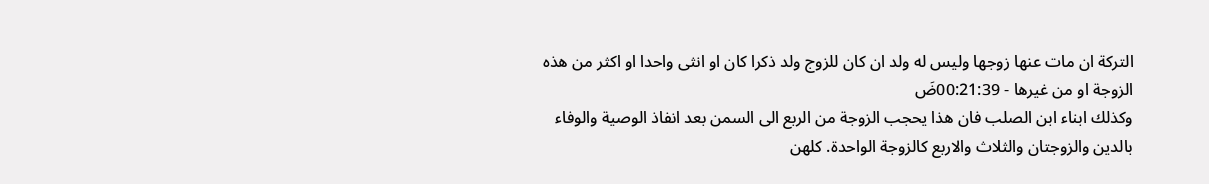التركة ان مات عنها زوجها وليس له ولد ان كان للزوج ولد ذكرا كان او انثى واحدا او اكثر من هذه الزوجة او من غيرها - 00:21:39ضَ
وكذلك ابناء ابن الصلب فان هذا يحجب الزوجة من الربع الى السمن بعد انفاذ الوصية والوفاء بالدين والزوجتان والثلاث والاربع كالزوجة الواحدة. كلهن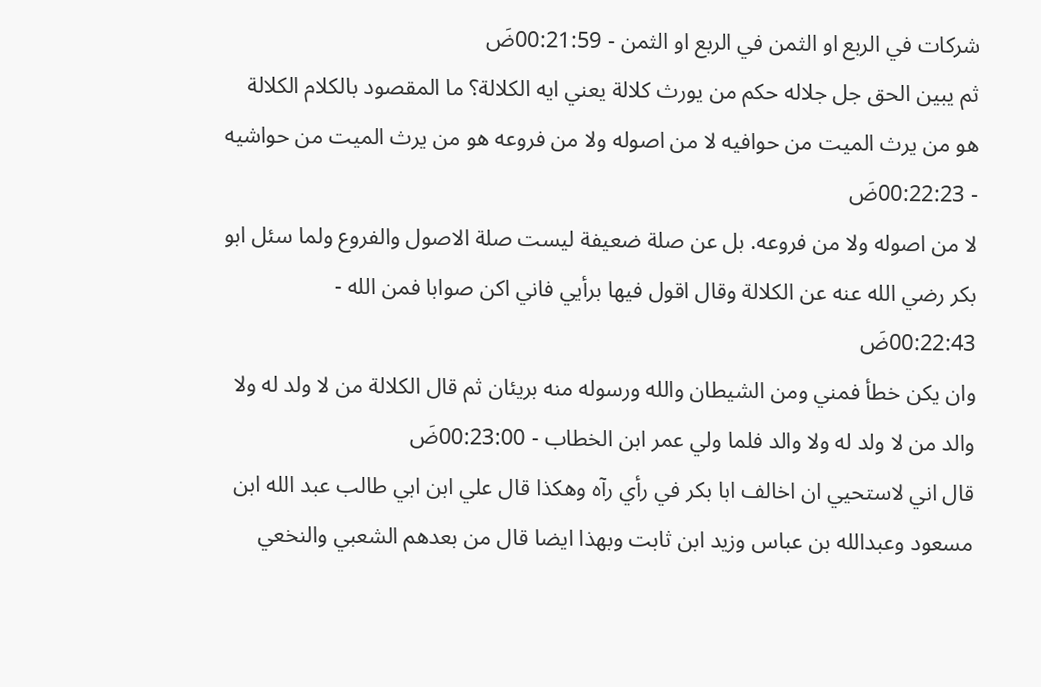شركات في الربع او الثمن في الربع او الثمن - 00:21:59ضَ
ثم يبين الحق جل جلاله حكم من يورث كلالة يعني ايه الكلالة؟ ما المقصود بالكلام الكلالة هو من يرث الميت من حوافيه لا من اصوله ولا من فروعه هو من يرث الميت من حواشيه - 00:22:23ضَ
لا من اصوله ولا من فروعه. بل عن صلة ضعيفة ليست صلة الاصول والفروع ولما سئل ابو بكر رضي الله عنه عن الكلالة وقال اقول فيها برأيي فاني اكن صوابا فمن الله - 00:22:43ضَ
وان يكن خطأ فمني ومن الشيطان والله ورسوله منه بريئان ثم قال الكلالة من لا ولد له ولا والد من لا ولد له ولا والد فلما ولي عمر ابن الخطاب - 00:23:00ضَ
قال اني لاستحيي ان اخالف ابا بكر في رأي رآه وهكذا قال علي ابن ابي طالب عبد الله ابن مسعود وعبدالله بن عباس وزيد ابن ثابت وبهذا ايضا قال من بعدهم الشعبي والنخعي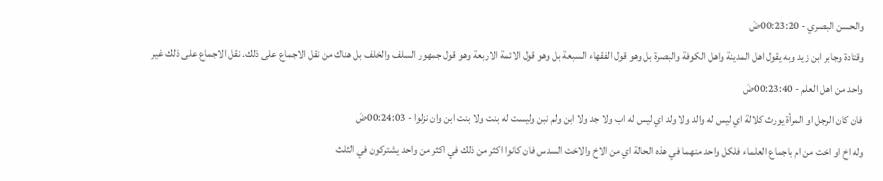والحسن البصري - 00:23:20ضَ
وقتادة وجابر ابن زيد وبه يقول اهل المدينة واهل الكوفة والبصرة بل وهو قول الفقهاء السبعة بل وهو قول الائمة الاربعة وهو قول جمهور السلف والخلف بل هناك من نقل الاجماع على ذلك. نقل الاجماع على ذلك غير واحد من اهل العلم - 00:23:40ضَ
فان كان الرجل او المرأة يورث كلالة اي ليس له والد ولا ولد اي ليس له اب ولا جد ولا ابن ولم نبن وليست له بنت ولا بنت ابن وان نزلوا - 00:24:03ضَ
وله اخ او اخت من ام باجماع العلماء فلكل واحد منهما في هذه الحالة اي من الاخ والاخت السدس فان كانوا اكثر من ذلك في اكثر من واحد يشتركون في الثلث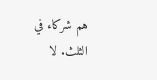هم شركاء في الثلث. لا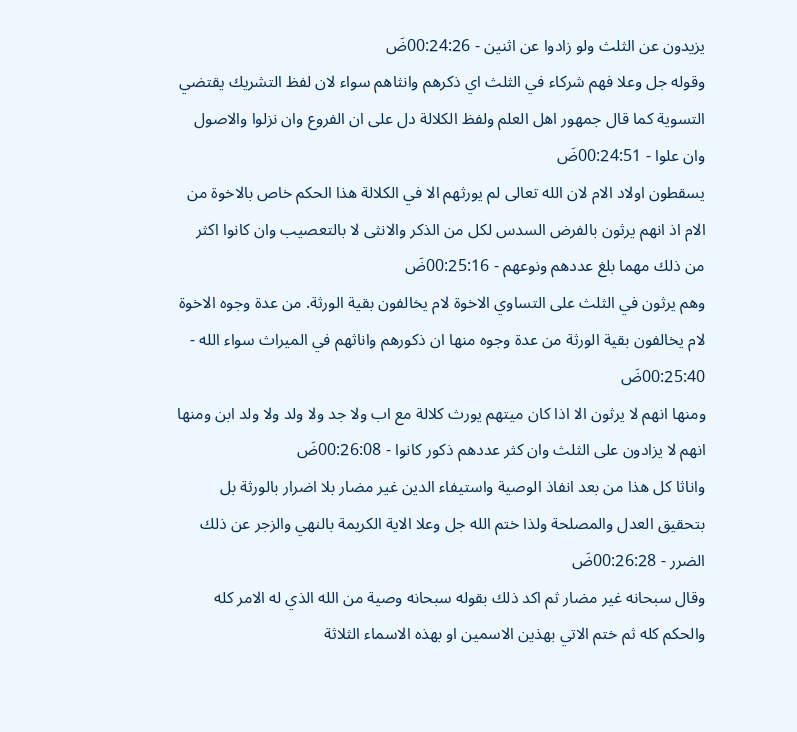يزيدون عن الثلث ولو زادوا عن اثنين - 00:24:26ضَ
وقوله جل وعلا فهم شركاء في الثلث اي ذكرهم وانثاهم سواء لان لفظ التشريك يقتضي التسوية كما قال جمهور اهل العلم ولفظ الكلالة دل على ان الفروع وان نزلوا والاصول وان علوا - 00:24:51ضَ
يسقطون اولاد الام لان الله تعالى لم يورثهم الا في الكلالة هذا الحكم خاص بالاخوة من الام اذ انهم يرثون بالفرض السدس لكل من الذكر والانثى لا بالتعصيب وان كانوا اكثر من ذلك مهما بلغ عددهم ونوعهم - 00:25:16ضَ
وهم يرثون في الثلث على التساوي الاخوة لام يخالفون بقية الورثة. من عدة وجوه الاخوة لام يخالفون بقية الورثة من عدة وجوه منها ان ذكورهم واناثهم في الميراث سواء الله - 00:25:40ضَ
ومنها انهم لا يرثون الا اذا كان ميتهم يورث كلالة مع اب ولا جد ولا ولد ولا ولد ابن ومنها انهم لا يزادون على الثلث وان كثر عددهم ذكور كانوا - 00:26:08ضَ
واناثا كل هذا من بعد انفاذ الوصية واستيفاء الدين غير مضار بلا اضرار بالورثة بل بتحقيق العدل والمصلحة ولذا ختم الله جل وعلا الاية الكريمة بالنهي والزجر عن ذلك الضرر - 00:26:28ضَ
وقال سبحانه غير مضار ثم اكد ذلك بقوله سبحانه وصية من الله الذي له الامر كله والحكم كله ثم ختم الاتي بهذين الاسمين او بهذه الاسماء الثلاثة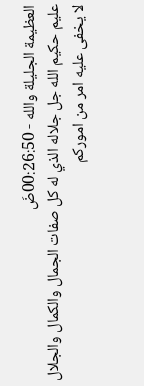العظيمة الجليلة والله - 00:26:50ضَ
عليم حكيم الله جل جلاله الذي له كل صفات الجمال والكمال والجلال لا يخفى عليه امر من اموركم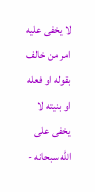لا يخفى عليه امر من خالف بقوله او فعله او بنيته لا يخفى على الله سبحانه -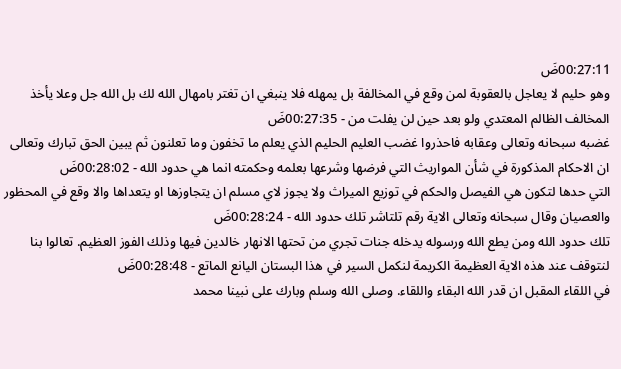00:27:11ضَ
وهو حليم لا يعاجل بالعقوبة لمن وقع في المخالفة بل يمهله فلا ينبغي ان تغتر بامهال الله لك بل الله جل وعلا يأخذ المخالف الظالم المعتدي ولو بعد حين لن يفلت من - 00:27:35ضَ
غضبه سبحانه وتعالى وعقابه فاحذروا غضب العليم الحليم الذي يعلم ما تخفون وما تعلنون ثم يبين الحق تبارك وتعالى ان الاحكام المذكورة في شأن المواريث التي فرضها وشرعها بعلمه وحكمته انما هي حدود الله - 00:28:02ضَ
التي حدها لتكون هي الفيصل والحكم في توزيع الميراث ولا يجوز لاي مسلم ان يتجاوزها او يتعداها والا وقع في المحظور والعصيان وقال سبحانه وتعالى الاية رقم تلتاشر تلك حدود الله - 00:28:24ضَ
تلك حدود الله ومن يطع الله ورسوله يدخله جنات تجري من تحتها الانهار خالدين فيها وذلك الفوز العظيم. تعالوا بنا لنتوقف عند هذه الاية العظيمة الكريمة لنكمل السير في هذا البستان اليانع الماتع - 00:28:48ضَ
في اللقاء المقبل ان قدر الله البقاء واللقاء. وصلى الله وسلم وبارك على نبينا محمد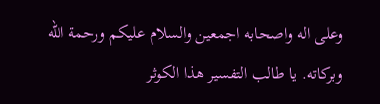وعلى اله واصحابه اجمعين والسلام عليكم ورحمة الله وبركاته. يا طالب التفسير هذا الكوثر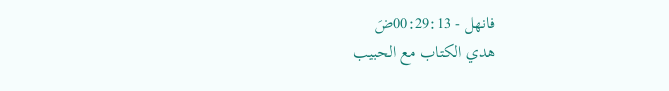فانهل - 00:29:13ضَ
هدي الكتاب مع الحبيب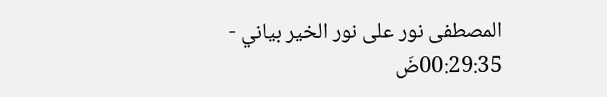المصطفى نور على نور الخير بياني - 00:29:35ضَ